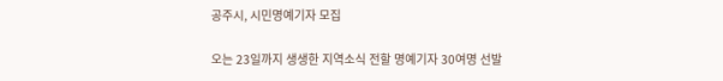공주시, 시민명예기자 모집

오는 23일까지 생생한 지역소식 전할 명예기자 30여명 선발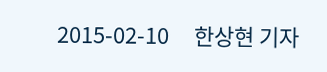2015-02-10     한상현 기자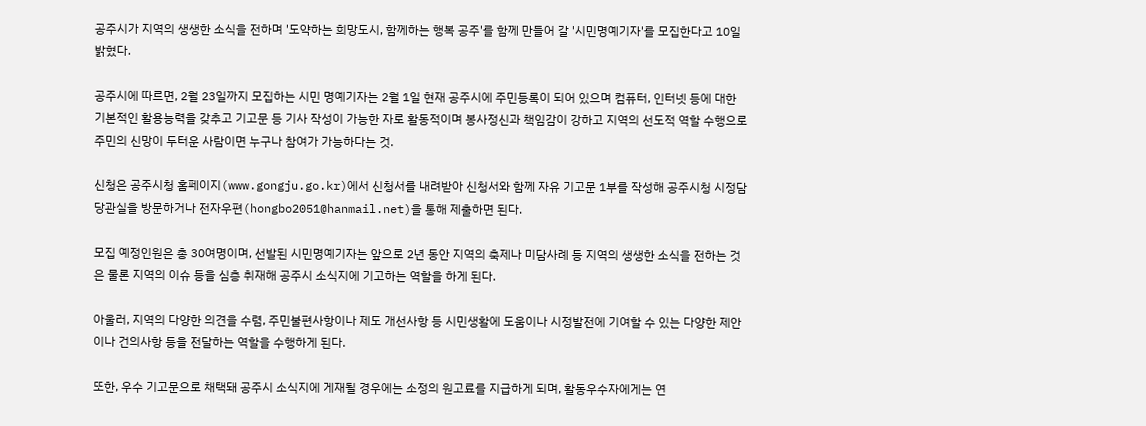공주시가 지역의 생생한 소식을 전하며 '도약하는 희망도시, 함께하는 행복 공주'를 함께 만들어 갈 '시민명예기자'를 모집한다고 10일 밝혔다.

공주시에 따르면, 2월 23일까지 모집하는 시민 명예기자는 2월 1일 현재 공주시에 주민등록이 되어 있으며 컴퓨터, 인터넷 등에 대한 기본적인 활용능력을 갖추고 기고문 등 기사 작성이 가능한 자로 활동적이며 봉사정신과 책임감이 강하고 지역의 선도적 역할 수행으로 주민의 신망이 두터운 사람이면 누구나 참여가 가능하다는 것.

신청은 공주시청 홈페이지(www.gongju.go.kr)에서 신청서를 내려받아 신청서와 함께 자유 기고문 1부를 작성해 공주시청 시정담당관실을 방문하거나 전자우편(hongbo2051@hanmail.net)을 통해 제출하면 된다.

모집 예정인원은 총 30여명이며, 선발된 시민명예기자는 앞으로 2년 동안 지역의 축제나 미담사례 등 지역의 생생한 소식을 전하는 것은 물론 지역의 이슈 등을 심층 취재해 공주시 소식지에 기고하는 역할을 하게 된다.

아울러, 지역의 다양한 의견을 수렴, 주민불편사항이나 제도 개선사항 등 시민생활에 도움이나 시정발전에 기여할 수 있는 다양한 제안이나 건의사항 등을 전달하는 역할을 수행하게 된다.

또한, 우수 기고문으로 채택돼 공주시 소식지에 게재될 경우에는 소정의 원고료를 지급하게 되며, 활동우수자에게는 연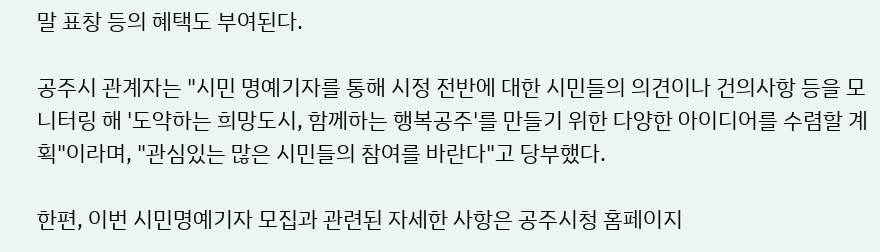말 표창 등의 혜택도 부여된다.

공주시 관계자는 "시민 명예기자를 통해 시정 전반에 대한 시민들의 의견이나 건의사항 등을 모니터링 해 '도약하는 희망도시, 함께하는 행복공주'를 만들기 위한 다양한 아이디어를 수렴할 계획"이라며, "관심있는 많은 시민들의 참여를 바란다"고 당부했다.

한편, 이번 시민명예기자 모집과 관련된 자세한 사항은 공주시청 홈페이지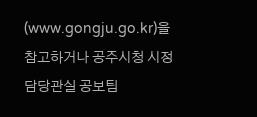(www.gongju.go.kr)을 참고하거나 공주시청 시정담당관실 공보팀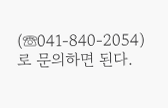(☏041-840-2054)로 문의하면 된다.